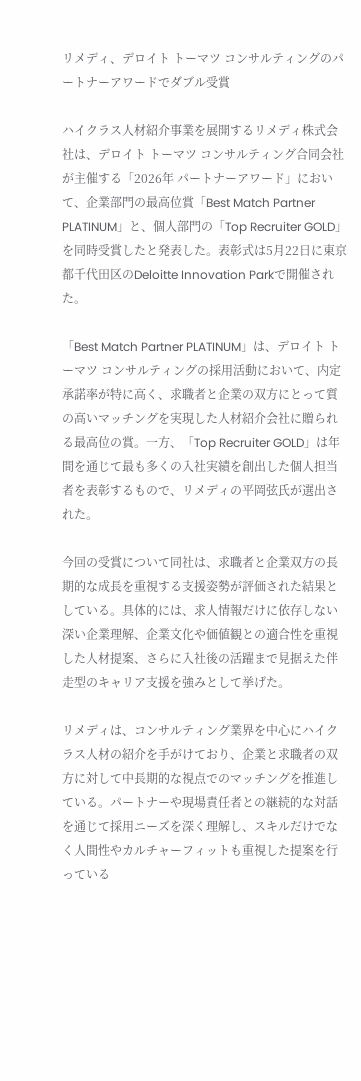リメディ、デロイト トーマツ コンサルティングのパートナーアワードでダブル受賞

ハイクラス人材紹介事業を展開するリメディ株式会社は、デロイト トーマツ コンサルティング合同会社が主催する「2026年 パートナーアワード」において、企業部門の最高位賞「Best Match Partner PLATINUM」と、個人部門の「Top Recruiter GOLD」を同時受賞したと発表した。表彰式は5月22日に東京都千代田区のDeloitte Innovation Parkで開催された。

「Best Match Partner PLATINUM」は、デロイト トーマツ コンサルティングの採用活動において、内定承諾率が特に高く、求職者と企業の双方にとって質の高いマッチングを実現した人材紹介会社に贈られる最高位の賞。一方、「Top Recruiter GOLD」は年間を通じて最も多くの入社実績を創出した個人担当者を表彰するもので、リメディの平岡弦氏が選出された。

今回の受賞について同社は、求職者と企業双方の長期的な成長を重視する支援姿勢が評価された結果としている。具体的には、求人情報だけに依存しない深い企業理解、企業文化や価値観との適合性を重視した人材提案、さらに入社後の活躍まで見据えた伴走型のキャリア支援を強みとして挙げた。

リメディは、コンサルティング業界を中心にハイクラス人材の紹介を手がけており、企業と求職者の双方に対して中長期的な視点でのマッチングを推進している。パートナーや現場責任者との継続的な対話を通じて採用ニーズを深く理解し、スキルだけでなく人間性やカルチャーフィットも重視した提案を行っている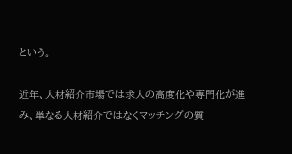という。

近年、人材紹介市場では求人の高度化や専門化が進み、単なる人材紹介ではなくマッチングの質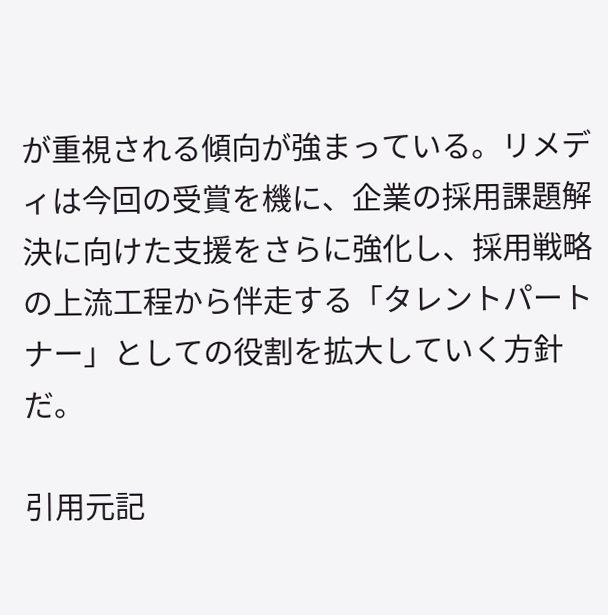が重視される傾向が強まっている。リメディは今回の受賞を機に、企業の採用課題解決に向けた支援をさらに強化し、採用戦略の上流工程から伴走する「タレントパートナー」としての役割を拡大していく方針だ。

引用元記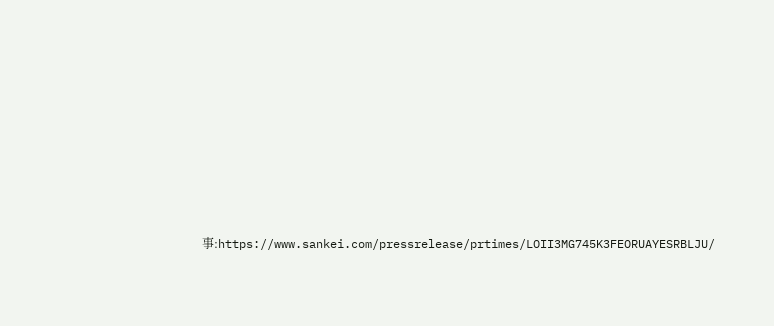事:https://www.sankei.com/pressrelease/prtimes/LOII3MG745K3FEORUAYESRBLJU/